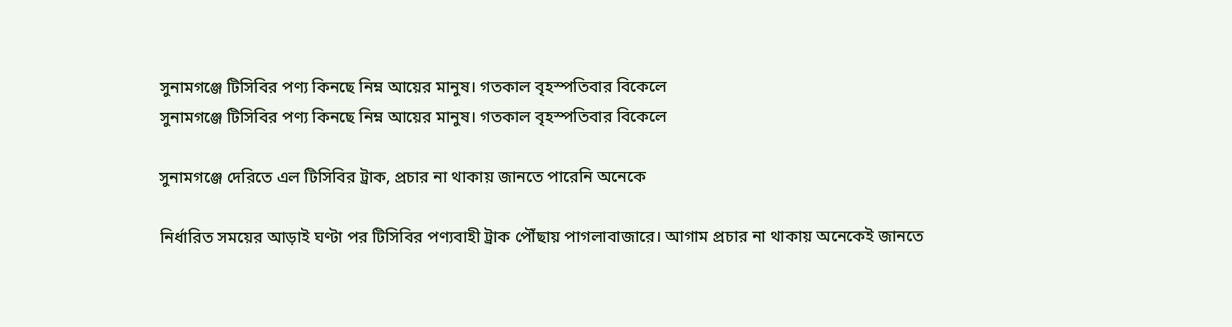সুনামগঞ্জে টিসিবির পণ্য কিনছে নিম্ন আয়ের মানুষ। গতকাল বৃহস্পতিবার বিকেলে
সুনামগঞ্জে টিসিবির পণ্য কিনছে নিম্ন আয়ের মানুষ। গতকাল বৃহস্পতিবার বিকেলে

সুনামগঞ্জে দেরিতে এল টিসিবির ট্রাক, প্রচার না থাকায় জানতে পারেনি অনেকে

নির্ধারিত সময়ের আড়াই ঘণ্টা পর টিসিবির পণ্যবাহী ট্রাক পৌঁছায় পাগলাবাজারে। আগাম প্রচার না থাকায় অনেকেই জানতে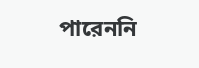পারেননি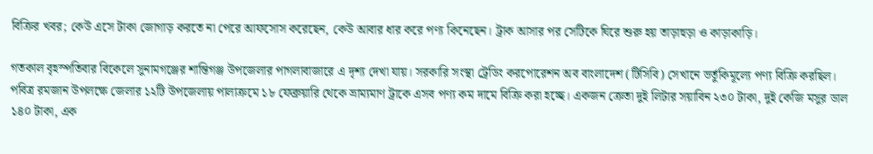বিক্রির খবর; কেউ এসে টাকা জোগাড় করতে না পেরে আফসোস করেছেন, কেউ আবার ধার করে পণ্য কিনেছেন। ট্রাক আসার পর সেটিকে ঘিরে শুরু হয় তাড়াহুড়া ও কাড়াকাড়ি।

গতকাল বৃহস্পতিবার বিকেলে সুনামগঞ্জের শান্তিগঞ্জ উপজেলার পাগলাবাজারে এ দৃশ্য দেখা যায়। সরকারি সংস্থা ট্রেডিং করপোরেশন অব বাংলাদেশ (টিসিবি) সেখানে ভর্তুকিমূল্যে পণ্য বিক্রি করছিল। পবিত্র রমজান উপলক্ষে জেলার ১২টি উপজেলায় পালাক্রমে ১৮ ফেব্রুয়ারি থেকে ভ্রাম্যমাণ ট্রাকে এসব পণ্য কম দামে বিক্রি করা হচ্ছে। একজন ক্রেতা দুই লিটার সয়াবিন ২৩০ টাকা, দুই কেজি মসুর ডাল ১৪০ টাকা, এক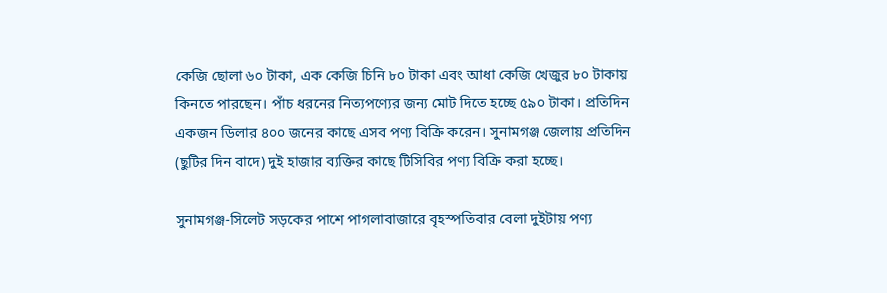কেজি ছোলা ৬০ টাকা, এক কেজি চিনি ৮০ টাকা এবং আধা কেজি খেজুর ৮০ টাকায় কিনতে পারছেন। পাঁচ ধরনের নিত্যপণ্যের জন্য মোট দিতে হচ্ছে ৫৯০ টাকা। প্রতিদিন একজন ডিলার ৪০০ জনের কাছে এসব পণ্য বিক্রি করেন। সুনামগঞ্জ জেলায় প্রতিদিন (ছুটির দিন বাদে) দুই হাজার ব্যক্তির কাছে টিসিবির পণ্য বিক্রি করা হচ্ছে।

সুনামগঞ্জ-সিলেট সড়কের পাশে পাগলাবাজারে বৃহস্পতিবার বেলা দুইটায় পণ্য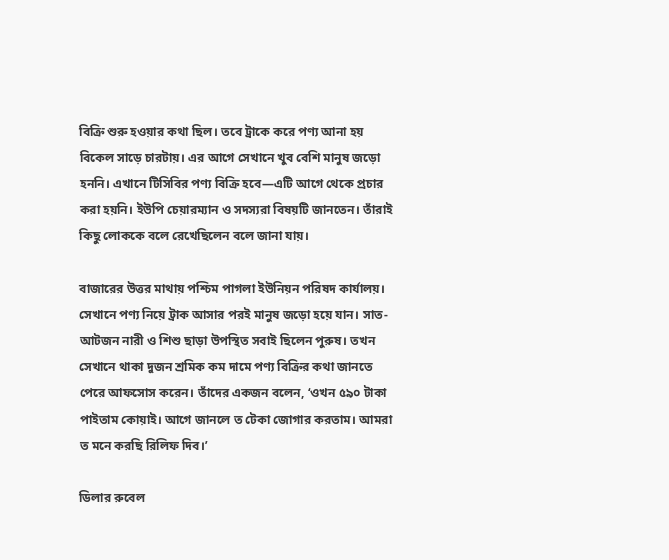বিক্রি শুরু হওয়ার কথা ছিল। তবে ট্রাকে করে পণ্য আনা হয় বিকেল সাড়ে চারটায়। এর আগে সেখানে খুব বেশি মানুষ জড়ো হননি। এখানে টিসিবির পণ্য বিক্রি হবে—এটি আগে থেকে প্রচার করা হয়নি। ইউপি চেয়ারম্যান ও সদস্যরা বিষয়টি জানতেন। তাঁরাই কিছু লোককে বলে রেখেছিলেন বলে জানা যায়।

বাজারের উত্তর মাথায় পশ্চিম পাগলা ইউনিয়ন পরিষদ কার্যালয়। সেখানে পণ্য নিয়ে ট্রাক আসার পরই মানুষ জড়ো হয়ে যান। সাত-আটজন নারী ও শিশু ছাড়া উপস্থিত সবাই ছিলেন পুরুষ। তখন সেখানে থাকা দুজন শ্রমিক কম দামে পণ্য বিক্রির কথা জানতে পেরে আফসোস করেন। তাঁদের একজন বলেন, ‘ওখন ৫৯০ টাকা পাইতাম কোয়াই। আগে জানলে ত টেকা জোগার করতাম। আমরা ত মনে করছি রিলিফ দিব।’

ডিলার রুবেল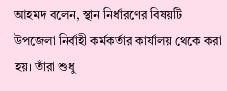আহমদ বলেন, স্থান নির্ধারণের বিষয়টি উপজেলা নির্বাহী কর্মকর্তার কার্যালয় থেকে করা হয়। তাঁরা শুধু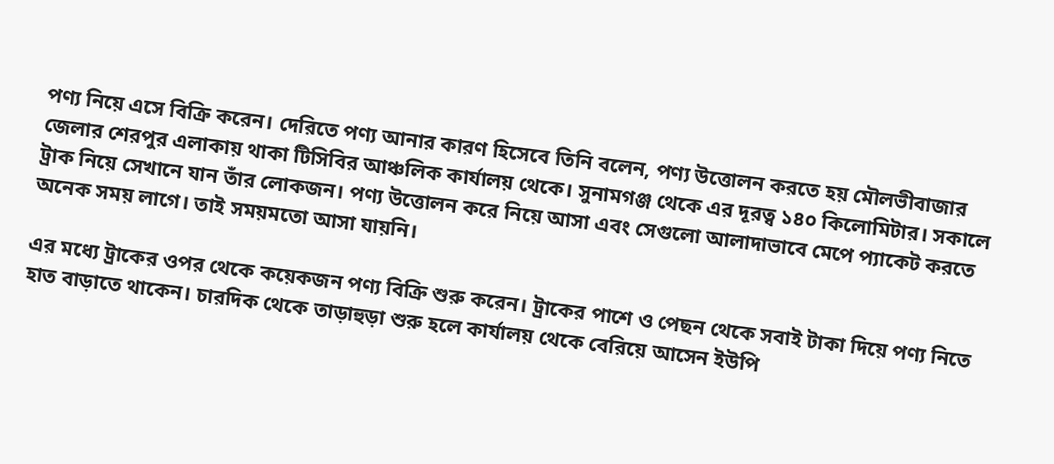পণ্য নিয়ে এসে বিক্রি করেন। দেরিতে পণ্য আনার কারণ হিসেবে তিনি বলেন, পণ্য উত্তোলন করতে হয় মৌলভীবাজার জেলার শেরপুর এলাকায় থাকা টিসিবির আঞ্চলিক কার্যালয় থেকে। সুনামগঞ্জ থেকে এর দূরত্ব ১৪০ কিলোমিটার। সকালে ট্রাক নিয়ে সেখানে যান তাঁর লোকজন। পণ্য উত্তোলন করে নিয়ে আসা এবং সেগুলো আলাদাভাবে মেপে প্যাকেট করতে অনেক সময় লাগে। তাই সময়মতো আসা যায়নি।

এর মধ্যে ট্রাকের ওপর থেকে কয়েকজন পণ্য বিক্রি শুরু করেন। ট্রাকের পাশে ও পেছন থেকে সবাই টাকা দিয়ে পণ্য নিতে হাত বাড়াতে থাকেন। চারদিক থেকে তাড়াহুড়া শুরু হলে কার্যালয় থেকে বেরিয়ে আসেন ইউপি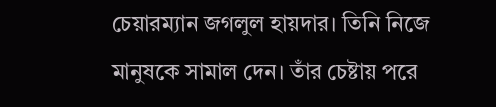চেয়ারম্যান জগলুল হায়দার। তিনি নিজে মানুষকে সামাল দেন। তাঁর চেষ্টায় পরে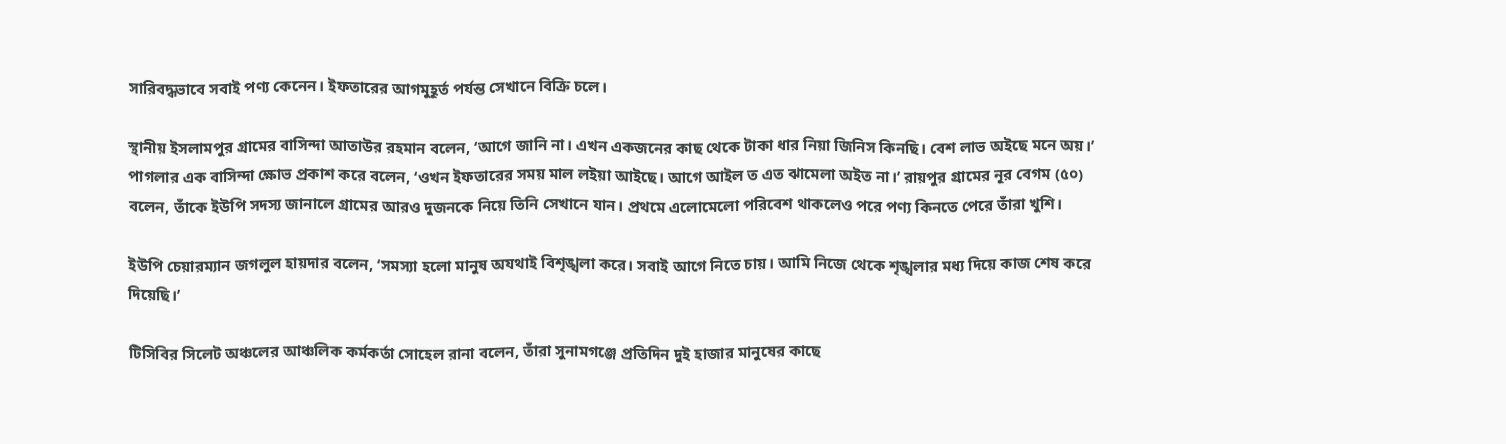সারিবদ্ধভাবে সবাই পণ্য কেনেন। ইফতারের আগমুহূর্ত পর্যন্ত সেখানে বিক্রি চলে।

স্থানীয় ইসলামপুর গ্রামের বাসিন্দা আতাউর রহমান বলেন, ‘আগে জানি না। এখন একজনের কাছ থেকে টাকা ধার নিয়া জিনিস কিনছি। বেশ লাভ অইছে মনে অয়।’ পাগলার এক বাসিন্দা ক্ষোভ প্রকাশ করে বলেন, ‘ওখন ইফতারের সময় মাল লইয়া আইছে। আগে আইল ত এত ঝামেলা অইত না।’ রায়পুর গ্রামের নূর বেগম (৫০) বলেন, তাঁকে ইউপি সদস্য জানালে গ্রামের আরও দুজনকে নিয়ে তিনি সেখানে যান। প্রথমে এলোমেলো পরিবেশ থাকলেও পরে পণ্য কিনতে পেরে তাঁরা খুশি।

ইউপি চেয়ারম্যান জগলুল হায়দার বলেন, ‘সমস্যা হলো মানুষ অযথাই বিশৃঙ্খলা করে। সবাই আগে নিতে চায়। আমি নিজে থেকে শৃঙ্খলার মধ্য দিয়ে কাজ শেষ করে দিয়েছি।’

টিসিবির সিলেট অঞ্চলের আঞ্চলিক কর্মকর্তা সোহেল রানা বলেন, তাঁরা সুনামগঞ্জে প্রতিদিন দুই হাজার মানুষের কাছে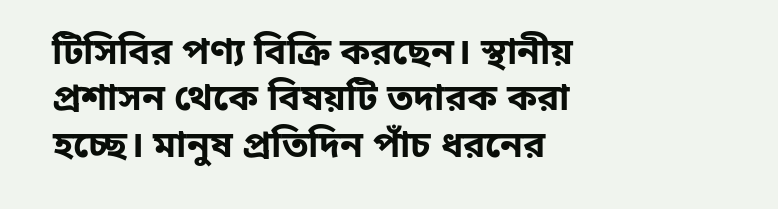টিসিবির পণ্য বিক্রি করছেন। স্থানীয় প্রশাসন থেকে বিষয়টি তদারক করা হচ্ছে। মানুষ প্রতিদিন পাঁচ ধরনের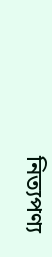নিত্যপণ্য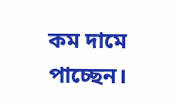কম দামে পাচ্ছেন।